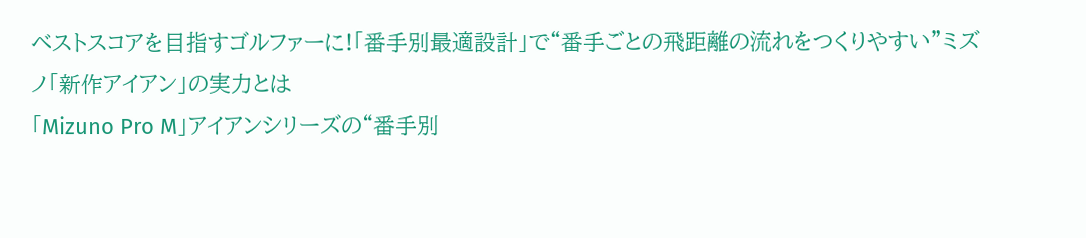ベストスコアを目指すゴルファーに!「番手別最適設計」で“番手ごとの飛距離の流れをつくりやすい”ミズノ「新作アイアン」の実力とは
「Mizuno Pro M」アイアンシリーズの“番手別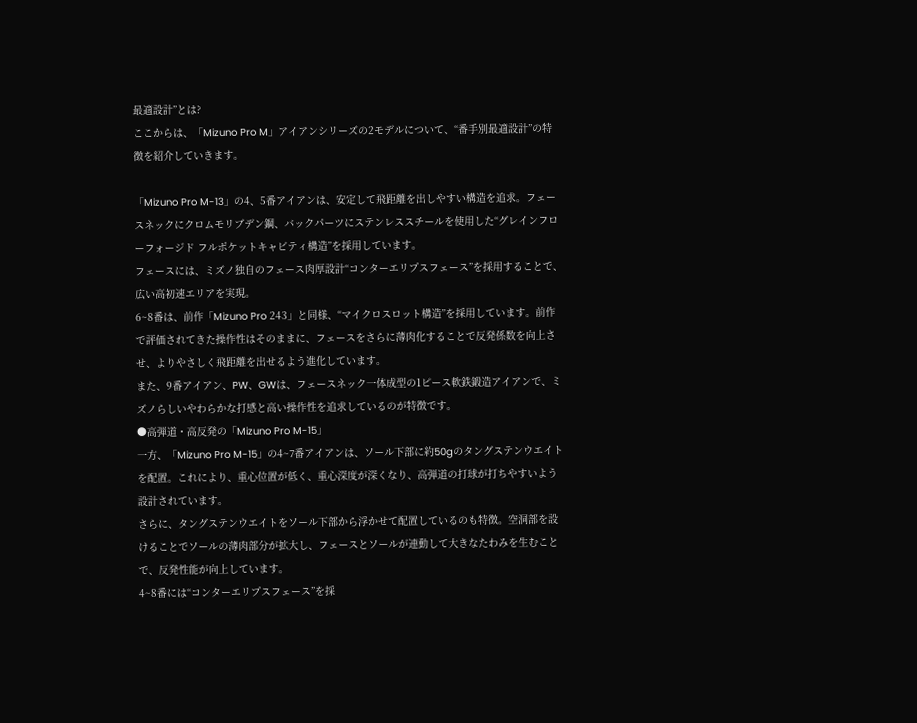最適設計”とは?
ここからは、「Mizuno Pro M」アイアンシリーズの2モデルについて、“番手別最適設計”の特徴を紹介していきます。

「Mizuno Pro M-13」の4、5番アイアンは、安定して飛距離を出しやすい構造を追求。フェースネックにクロムモリブデン鋼、バックパーツにステンレススチールを使用した“グレインフローフォージド フルポケットキャビティ構造”を採用しています。
フェースには、ミズノ独自のフェース肉厚設計“コンターエリプスフェース”を採用することで、広い高初速エリアを実現。
6~8番は、前作「Mizuno Pro 243」と同様、“マイクロスロット構造”を採用しています。前作で評価されてきた操作性はそのままに、フェースをさらに薄肉化することで反発係数を向上させ、よりやさしく飛距離を出せるよう進化しています。
また、9番アイアン、PW、GWは、フェースネック一体成型の1ピース軟鉄鍛造アイアンで、ミズノらしいやわらかな打感と高い操作性を追求しているのが特徴です。
●高弾道・高反発の「Mizuno Pro M-15」
一方、「Mizuno Pro M-15」の4~7番アイアンは、ソール下部に約50gのタングステンウエイトを配置。これにより、重心位置が低く、重心深度が深くなり、高弾道の打球が打ちやすいよう設計されています。
さらに、タングステンウエイトをソール下部から浮かせて配置しているのも特徴。空洞部を設けることでソールの薄肉部分が拡大し、フェースとソールが連動して大きなたわみを生むことで、反発性能が向上しています。
4~8番には“コンターエリプスフェース”を採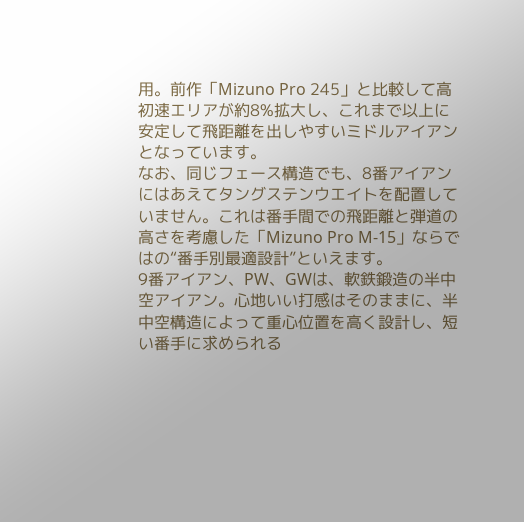用。前作「Mizuno Pro 245」と比較して高初速エリアが約8%拡大し、これまで以上に安定して飛距離を出しやすいミドルアイアンとなっています。
なお、同じフェース構造でも、8番アイアンにはあえてタングステンウエイトを配置していません。これは番手間での飛距離と弾道の高さを考慮した「Mizuno Pro M-15」ならではの“番手別最適設計”といえます。
9番アイアン、PW、GWは、軟鉄鍛造の半中空アイアン。心地いい打感はそのままに、半中空構造によって重心位置を高く設計し、短い番手に求められる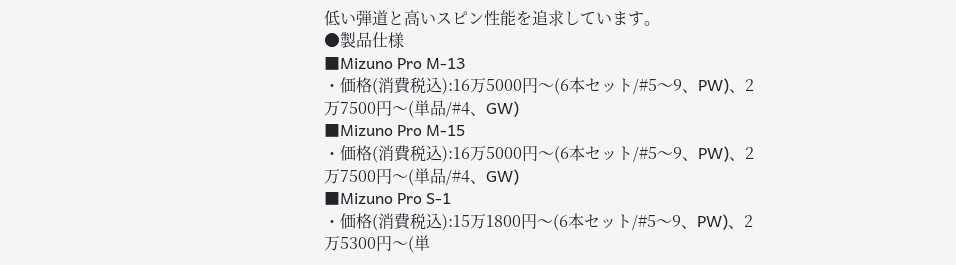低い弾道と高いスピン性能を追求しています。
●製品仕様
■Mizuno Pro M-13
・価格(消費税込):16万5000円〜(6本セット/#5〜9、PW)、2万7500円〜(単品/#4、GW)
■Mizuno Pro M-15
・価格(消費税込):16万5000円〜(6本セット/#5〜9、PW)、2万7500円〜(単品/#4、GW)
■Mizuno Pro S-1
・価格(消費税込):15万1800円〜(6本セット/#5〜9、PW)、2万5300円〜(単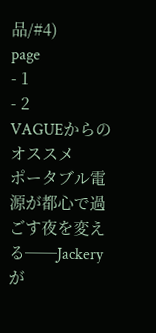品/#4)
page
- 1
- 2
VAGUEからのオススメ
ポータブル電源が都心で過ごす夜を変える──Jackeryが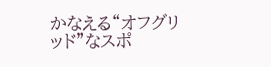かなえる“オフグリッド”なスポ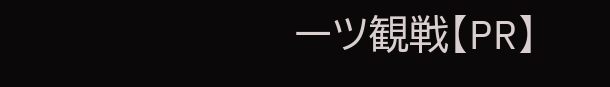ーツ観戦【PR】